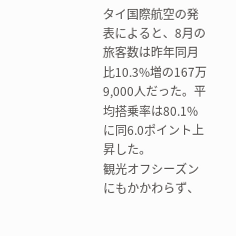タイ国際航空の発表によると、8月の旅客数は昨年同月比10.3%増の167万9,000人だった。平均搭乗率は80.1%に同6.0ポイント上昇した。
観光オフシーズンにもかかわらず、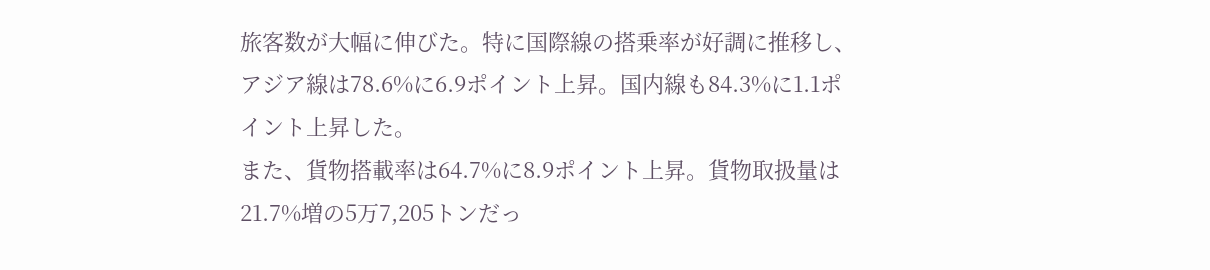旅客数が大幅に伸びた。特に国際線の搭乗率が好調に推移し、アジア線は78.6%に6.9ポイント上昇。国内線も84.3%に1.1ポイント上昇した。
また、貨物搭載率は64.7%に8.9ポイント上昇。貨物取扱量は21.7%増の5万7,205トンだっ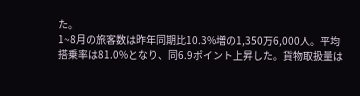た。
1~8月の旅客数は昨年同期比10.3%増の1,350万6,000人。平均搭乗率は81.0%となり、同6.9ポイント上昇した。貨物取扱量は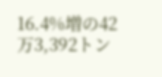16.4%増の42万3,392トン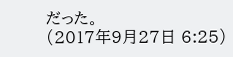だった。
(2017年9月27日 6:25)